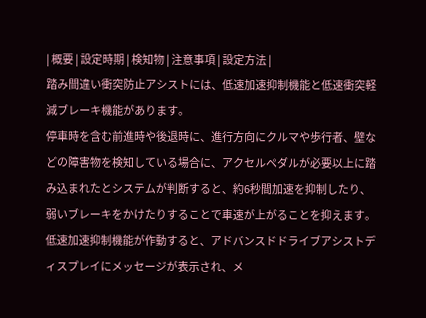| 概要 | 設定時期 | 検知物 | 注意事項 | 設定方法 |
踏み間違い衝突防止アシストには、低速加速抑制機能と低速衝突軽減ブレーキ機能があります。
停車時を含む前進時や後退時に、進行方向にクルマや歩行者、壁などの障害物を検知している場合に、アクセルペダルが必要以上に踏み込まれたとシステムが判断すると、約6秒間加速を抑制したり、弱いブレーキをかけたりすることで車速が上がることを抑えます。
低速加速抑制機能が作動すると、アドバンスドドライブアシストディスプレイにメッセージが表示され、メ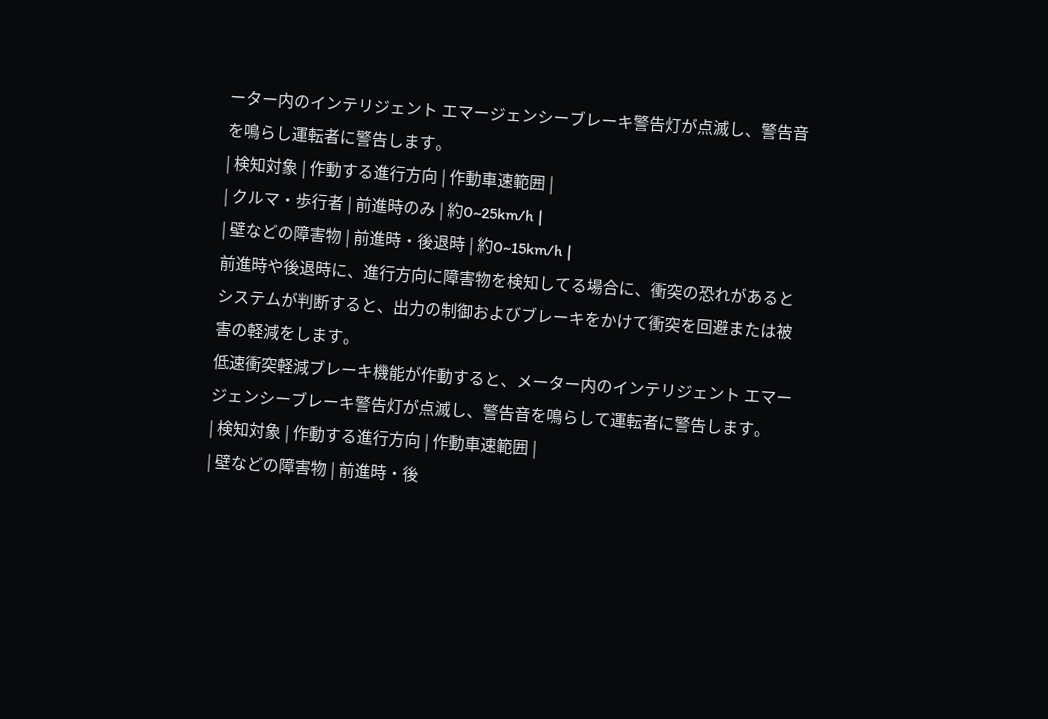ーター内のインテリジェント エマージェンシーブレーキ警告灯が点滅し、警告音を鳴らし運転者に警告します。
| 検知対象 | 作動する進行方向 | 作動車速範囲 |
| クルマ・歩行者 | 前進時のみ | 約0~25km/h |
| 壁などの障害物 | 前進時・後退時 | 約0~15km/h |
前進時や後退時に、進行方向に障害物を検知してる場合に、衝突の恐れがあるとシステムが判断すると、出力の制御およびブレーキをかけて衝突を回避または被害の軽減をします。
低速衝突軽減ブレーキ機能が作動すると、メーター内のインテリジェント エマージェンシーブレーキ警告灯が点滅し、警告音を鳴らして運転者に警告します。
| 検知対象 | 作動する進行方向 | 作動車速範囲 |
| 壁などの障害物 | 前進時・後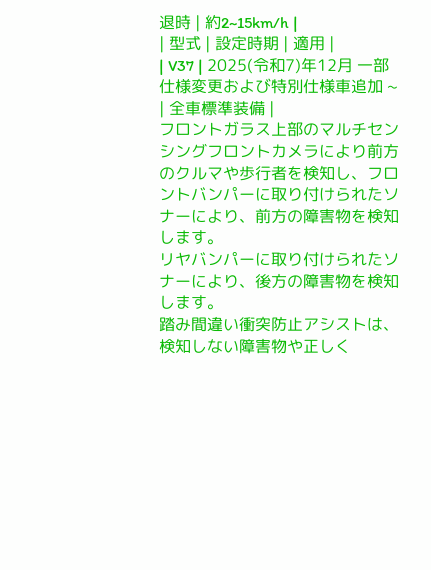退時 | 約2~15km/h |
| 型式 | 設定時期 | 適用 |
| V37 | 2025(令和7)年12月 一部仕様変更および特別仕様車追加 ~ | 全車標準装備 |
フロントガラス上部のマルチセンシングフロントカメラにより前方のクルマや歩行者を検知し、フロントバンパーに取り付けられたソナーにより、前方の障害物を検知します。
リヤバンパーに取り付けられたソナーにより、後方の障害物を検知します。
踏み間違い衝突防止アシストは、検知しない障害物や正しく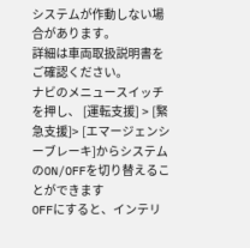システムが作動しない場合があります。
詳細は車両取扱説明書をご確認ください。
ナビのメニュースイッチを押し、 [運転支援] > [緊急支援]> [エマージェンシーブレーキ]からシステムのON/OFFを切り替えることができます
OFFにすると、インテリ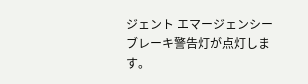ジェント エマージェンシーブレーキ警告灯が点灯します。